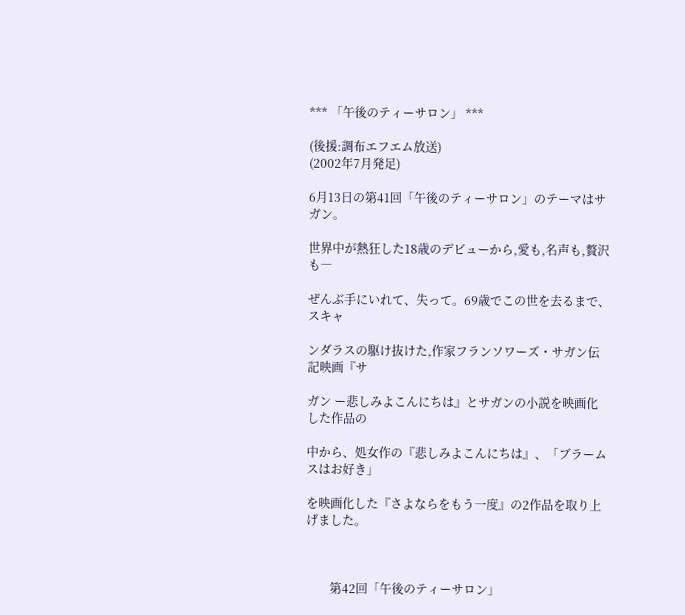*** 「午後のティーサロン」 ***

(後援:調布エフエム放送)
(2002年7月発足)

6月13日の第41回「午後のティーサロン」のテーマはサガン。

世界中が熱狂した18歳のデビューから,愛も,名声も,贅沢も―

ぜんぶ手にいれて、失って。69歳でこの世を去るまで、スキャ

ンダラスの駆け抜けた,作家フランソワーズ・サガン伝記映画『サ

ガン ー悲しみよこんにちは』とサガンの小説を映画化した作品の

中から、処女作の『悲しみよこんにちは』、「ブラームスはお好き」

を映画化した『さよならをもう一度』の2作品を取り上げました。



        第42回「午後のティーサロン」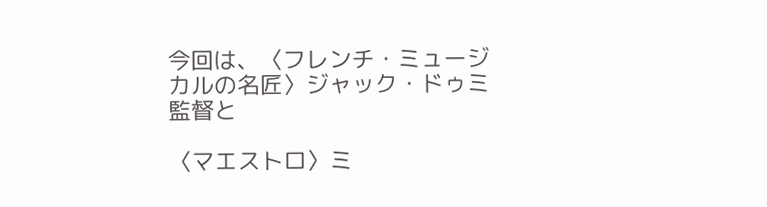今回は、〈フレンチ・ミュージカルの名匠〉ジャック・ドゥミ監督と

〈マエストロ〉ミ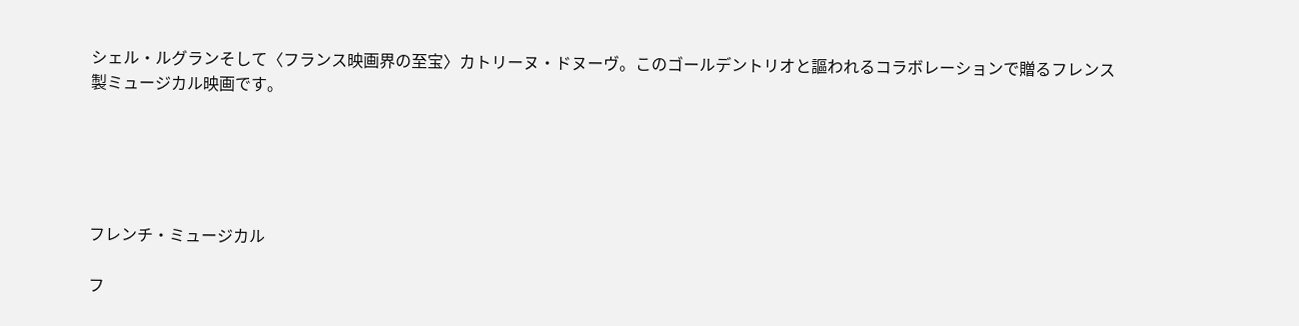シェル・ルグランそして〈フランス映画界の至宝〉カトリーヌ・ドヌーヴ。このゴールデントリオと謳われるコラボレーションで贈るフレンス製ミュージカル映画です。





フレンチ・ミュージカル

フ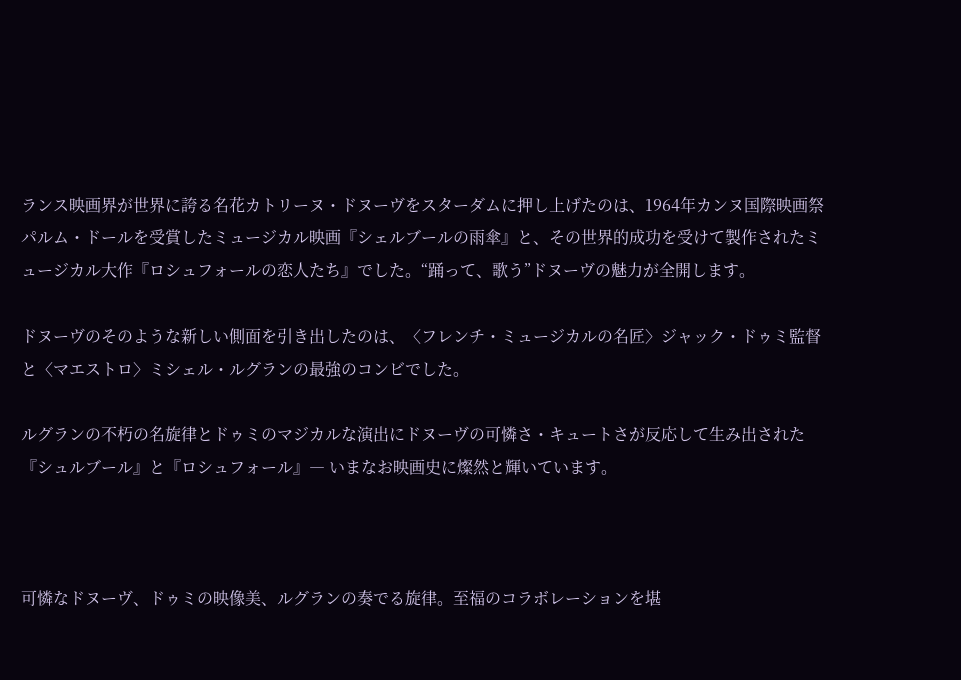ランス映画界が世界に誇る名花カトリーヌ・ドヌーヴをスターダムに押し上げたのは、1964年カンヌ国際映画祭パルム・ドールを受賞したミュージカル映画『シェルブールの雨傘』と、その世界的成功を受けて製作されたミュージカル大作『ロシュフォールの恋人たち』でした。“踊って、歌う”ドヌーヴの魅力が全開します。

ドヌーヴのそのような新しい側面を引き出したのは、〈フレンチ・ミュージカルの名匠〉ジャック・ドゥミ監督と〈マエストロ〉ミシェル・ルグランの最強のコンビでした。

ルグランの不朽の名旋律とドゥミのマジカルな演出にドヌーヴの可憐さ・キュートさが反応して生み出された『シュルブール』と『ロシュフォール』― いまなお映画史に燦然と輝いています。



可憐なドヌーヴ、ドゥミの映像美、ルグランの奏でる旋律。至福のコラボレーションを堪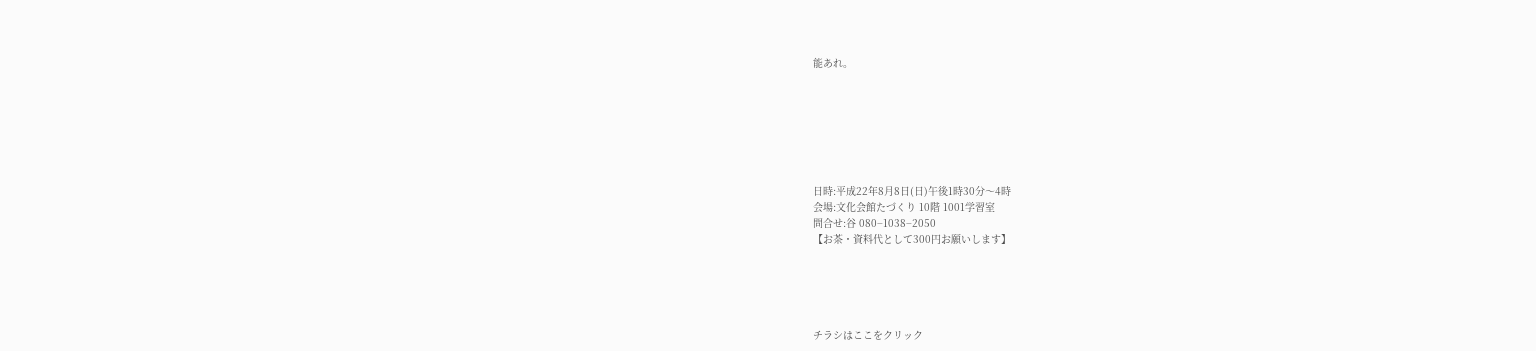能あれ。







日時:平成22年8月8日(日)午後1時30分〜4時
会場:文化会館たづくり 10階 1001学習室
問合せ:谷 080−1038−2050
【お茶・資料代として300円お願いします】





チラシはここをクリック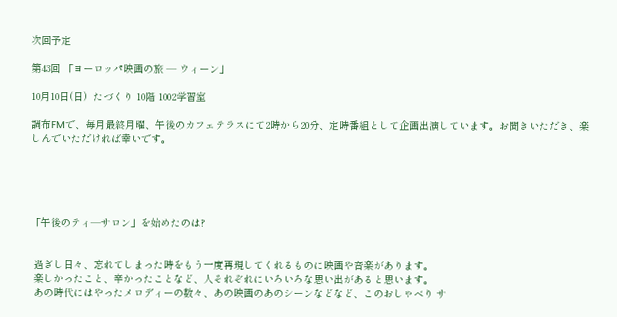次回予定

第43回 「ヨーロッパ映画の旅 ― ウィーン」

10月10日(日)  たづくり 10階 1002学習室

調布FMで、毎月最終月曜、午後のカフェテラスにて2時から20分、定時番組として企画出演しています。お聞きいただき、楽しんでいただければ幸いです。





「午後のティ―サロン」を始めたのは?


 過ぎし日々、忘れてしまった時をもう一度再現してくれるものに映画や音楽があります。
 楽しかったこと、辛かったことなど、人それぞれにいろいろな思い出があると思います。
 あの時代にはやったメロディーの数々、あの映画のあのシーンなどなど、このおしゃべり サ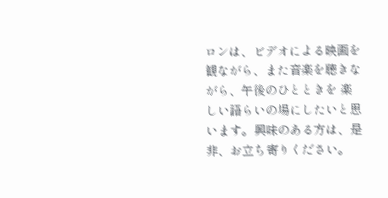ロンは、ビデオによる映画を観ながら、また音楽を聴きながら、午後のひとときを 楽しい語らいの場にしたいと思います。興味のある方は、是非、お立ち寄りください。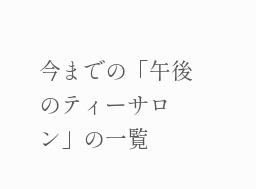今までの「午後のティーサロン」の一覧